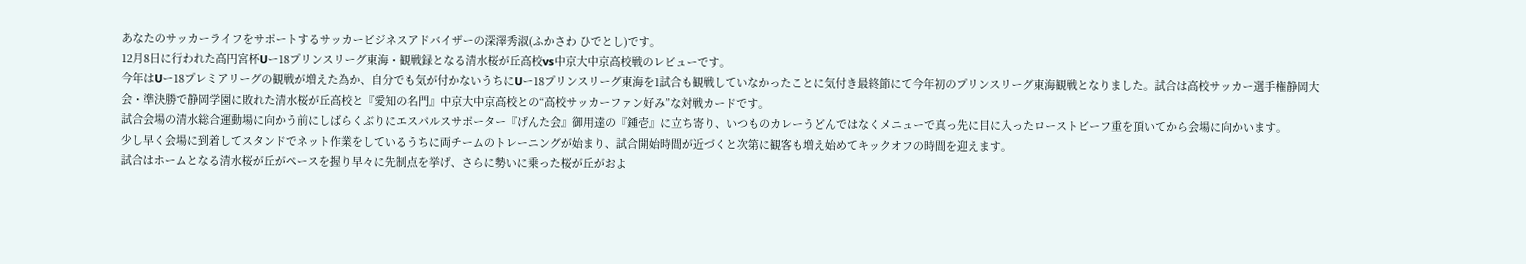あなたのサッカーライフをサポートするサッカービジネスアドバイザーの深澤秀淑(ふかさわ ひでとし)です。
12月8日に行われた高円宮杯Uー18プリンスリーグ東海・観戦録となる清水桜が丘高校vs中京大中京高校戦のレビューです。
今年はUー18プレミアリーグの観戦が増えた為か、自分でも気が付かないうちにUー18プリンスリーグ東海を1試合も観戦していなかったことに気付き最終節にて今年初のプリンスリーグ東海観戦となりました。試合は高校サッカー選手権静岡大会・準決勝で静岡学園に敗れた清水桜が丘高校と『愛知の名門』中京大中京高校との“高校サッカーファン好み”な対戦カードです。
試合会場の清水総合運動場に向かう前にしばらくぶりにエスパルスサポーター『げんた会』御用達の『鍾壱』に立ち寄り、いつものカレーうどんではなくメニューで真っ先に目に入ったローストビーフ重を頂いてから会場に向かいます。
少し早く会場に到着してスタンドでネット作業をしているうちに両チームのトレーニングが始まり、試合開始時間が近づくと次第に観客も増え始めてキックオフの時間を迎えます。
試合はホームとなる清水桜が丘がペースを握り早々に先制点を挙げ、さらに勢いに乗った桜が丘がおよ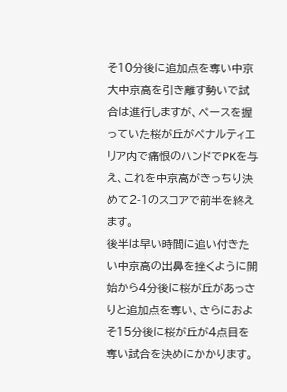そ10分後に追加点を奪い中京大中京高を引き離す勢いで試合は進行しますが、ペースを握っていた桜が丘がペナルティエリア内で痛恨のハンドでPKを与え、これを中京高がきっちり決めて2-1のスコアで前半を終えます。
後半は早い時間に追い付きたい中京高の出鼻を挫くように開始から4分後に桜が丘があっさりと追加点を奪い、さらにおよそ15分後に桜が丘が4点目を奪い試合を決めにかかります。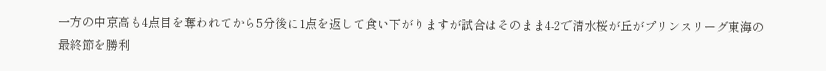一方の中京高も4点目を奪われてから5分後に1点を返して食い下がりますが試合はそのまま4-2で清水桜が丘がプリンスリーグ東海の最終節を勝利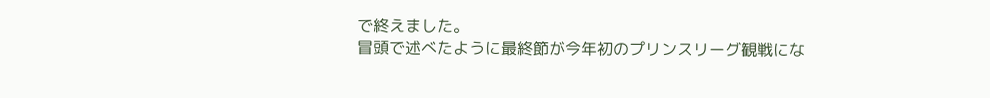で終えました。
冒頭で述べたように最終節が今年初のプリンスリーグ観戦にな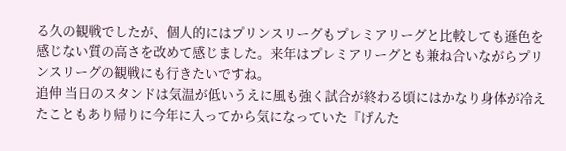る久の観戦でしたが、個人的にはプリンスリーグもプレミアリーグと比較しても遜色を感じない質の高さを改めて感じました。来年はプレミアリーグとも兼ね合いながらプリンスリーグの観戦にも行きたいですね。
追伸 当日のスタンドは気温が低いうえに風も強く試合が終わる頃にはかなり身体が冷えたこともあり帰りに今年に入ってから気になっていた『げんた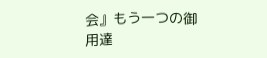会』もう一つの御用達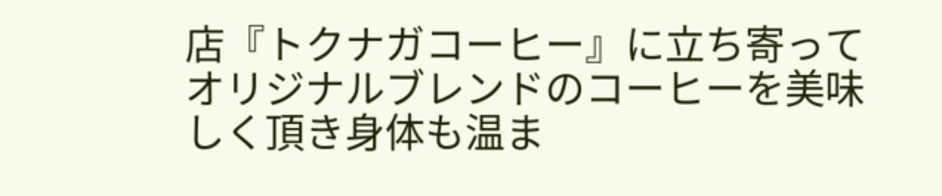店『トクナガコーヒー』に立ち寄ってオリジナルブレンドのコーヒーを美味しく頂き身体も温ま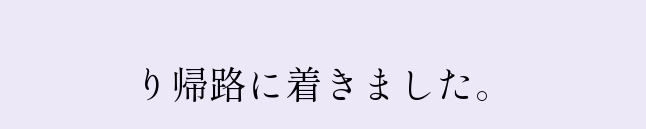り帰路に着きました。